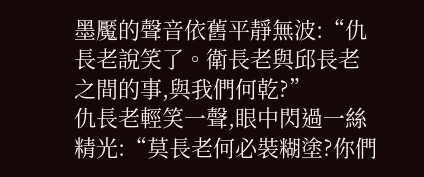墨魘的聲音依舊平靜無波:“仇長老說笑了。衛長老與邱長老之間的事,與我們何乾?”
仇長老輕笑一聲,眼中閃過一絲精光:“莫長老何必裝糊塗?你們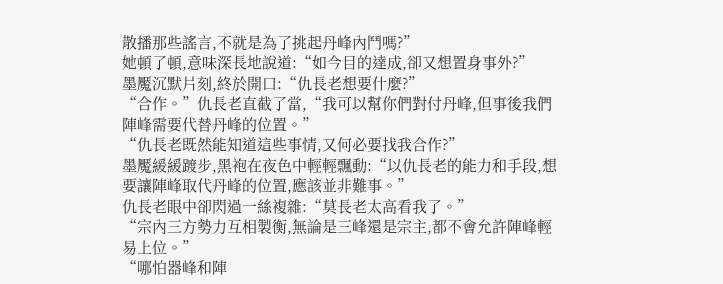散播那些謠言,不就是為了挑起丹峰內鬥嗎?”
她頓了頓,意味深長地說道:“如今目的達成,卻又想置身事外?”
墨魘沉默片刻,終於開口:“仇長老想要什麼?”
“合作。”仇長老直截了當,“我可以幫你們對付丹峰,但事後我們陣峰需要代替丹峰的位置。”
“仇長老既然能知道這些事情,又何必要找我合作?”
墨魘緩緩踱步,黑袍在夜色中輕輕飄動:“以仇長老的能力和手段,想要讓陣峰取代丹峰的位置,應該並非難事。”
仇長老眼中卻閃過一絲複雜:“莫長老太高看我了。”
“宗內三方勢力互相製衡,無論是三峰還是宗主,都不會允許陣峰輕易上位。”
“哪怕器峰和陣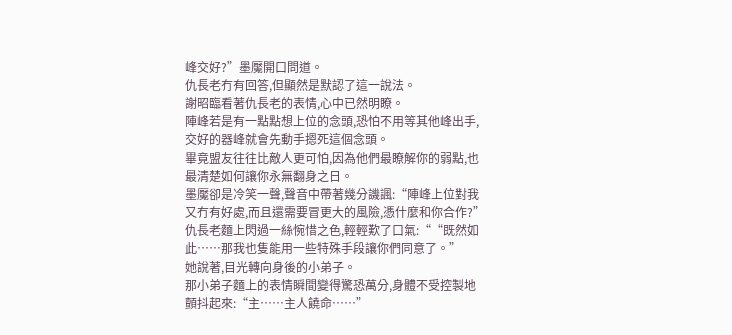峰交好?”墨魘開口問道。
仇長老冇有回答,但顯然是默認了這一說法。
謝昭臨看著仇長老的表情,心中已然明瞭。
陣峰若是有一點點想上位的念頭,恐怕不用等其他峰出手,交好的器峰就會先動手摁死這個念頭。
畢竟盟友往往比敵人更可怕,因為他們最瞭解你的弱點,也最清楚如何讓你永無翻身之日。
墨魘卻是冷笑一聲,聲音中帶著幾分譏諷:“陣峰上位對我又冇有好處,而且還需要冒更大的風險,憑什麼和你合作?”
仇長老麵上閃過一絲惋惜之色,輕輕歎了口氣:““既然如此……那我也隻能用一些特殊手段讓你們同意了。”
她說著,目光轉向身後的小弟子。
那小弟子麵上的表情瞬間變得驚恐萬分,身體不受控製地顫抖起來:“主……主人饒命……”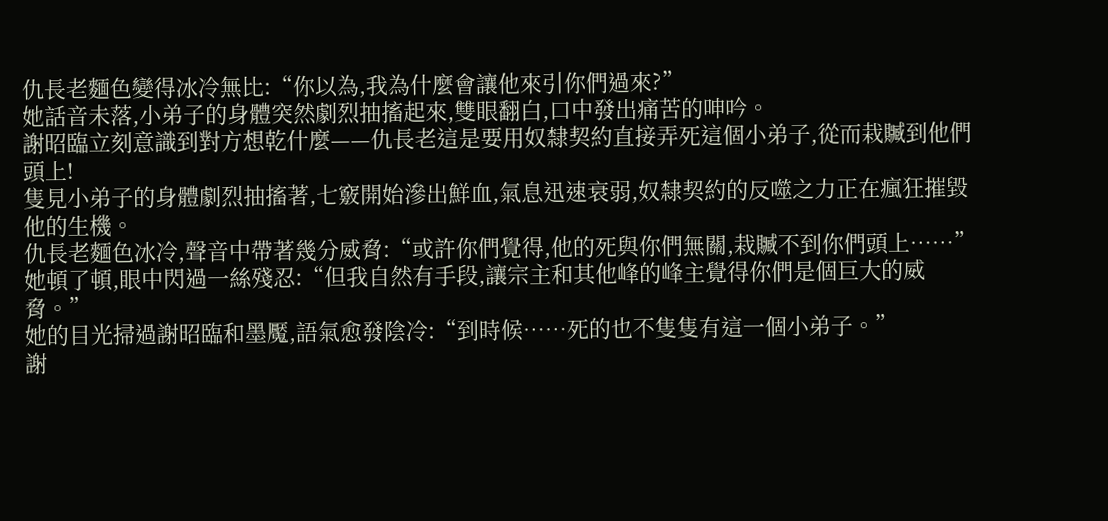仇長老麵色變得冰冷無比:“你以為,我為什麼會讓他來引你們過來?”
她話音未落,小弟子的身體突然劇烈抽搐起來,雙眼翻白,口中發出痛苦的呻吟。
謝昭臨立刻意識到對方想乾什麼——仇長老這是要用奴隸契約直接弄死這個小弟子,從而栽贓到他們頭上!
隻見小弟子的身體劇烈抽搐著,七竅開始滲出鮮血,氣息迅速衰弱,奴隸契約的反噬之力正在瘋狂摧毀他的生機。
仇長老麵色冰冷,聲音中帶著幾分威脅:“或許你們覺得,他的死與你們無關,栽贓不到你們頭上……”
她頓了頓,眼中閃過一絲殘忍:“但我自然有手段,讓宗主和其他峰的峰主覺得你們是個巨大的威脅。”
她的目光掃過謝昭臨和墨魘,語氣愈發陰冷:“到時候……死的也不隻隻有這一個小弟子。”
謝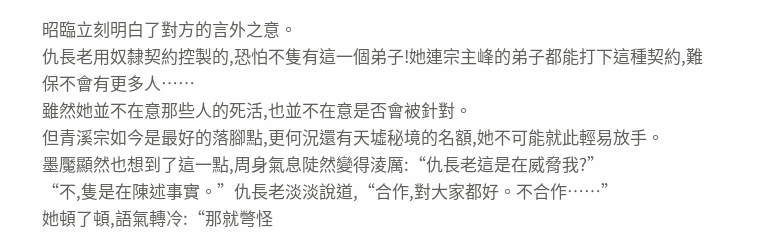昭臨立刻明白了對方的言外之意。
仇長老用奴隸契約控製的,恐怕不隻有這一個弟子!她連宗主峰的弟子都能打下這種契約,難保不會有更多人……
雖然她並不在意那些人的死活,也並不在意是否會被針對。
但青溪宗如今是最好的落腳點,更何況還有天墟秘境的名額,她不可能就此輕易放手。
墨魘顯然也想到了這一點,周身氣息陡然變得淩厲:“仇長老這是在威脅我?”
“不,隻是在陳述事實。”仇長老淡淡說道,“合作,對大家都好。不合作……”
她頓了頓,語氣轉冷:“那就彆怪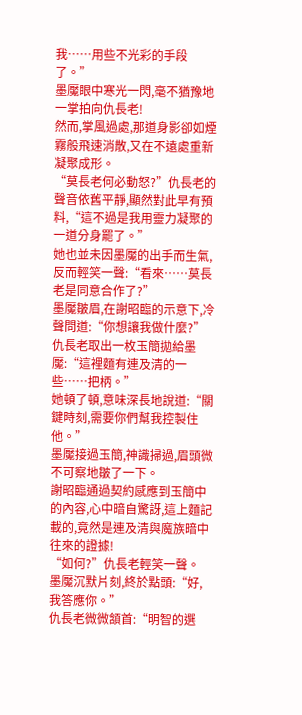我……用些不光彩的手段了。”
墨魘眼中寒光一閃,毫不猶豫地一掌拍向仇長老!
然而,掌風過處,那道身影卻如煙霧般飛速消散,又在不遠處重新凝聚成形。
“莫長老何必動怒?”仇長老的聲音依舊平靜,顯然對此早有預料,“這不過是我用靈力凝聚的一道分身罷了。”
她也並未因墨魘的出手而生氣,反而輕笑一聲:“看來……莫長老是同意合作了?”
墨魘皺眉,在謝昭臨的示意下,冷聲問道:“你想讓我做什麼?”
仇長老取出一枚玉簡拋給墨魘:“這裡麵有連及清的一些……把柄。”
她頓了頓,意味深長地說道:“關鍵時刻,需要你們幫我控製住他。”
墨魘接過玉簡,神識掃過,眉頭微不可察地皺了一下。
謝昭臨通過契約感應到玉簡中的內容,心中暗自驚訝,這上麵記載的,竟然是連及清與魔族暗中往來的證據!
“如何?”仇長老輕笑一聲。
墨魘沉默片刻,終於點頭:“好,我答應你。”
仇長老微微頷首:“明智的選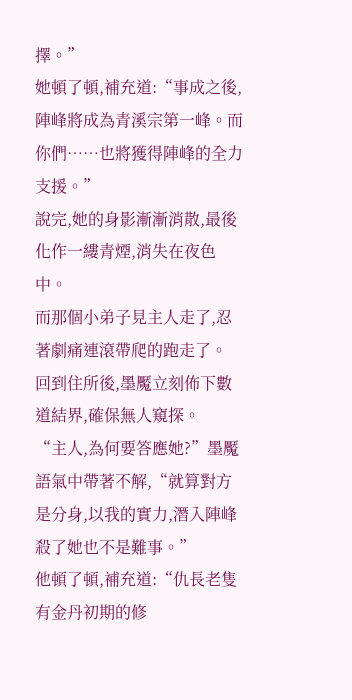擇。”
她頓了頓,補充道:“事成之後,陣峰將成為青溪宗第一峰。而你們……也將獲得陣峰的全力支援。”
說完,她的身影漸漸消散,最後化作一縷青煙,消失在夜色中。
而那個小弟子見主人走了,忍著劇痛連滾帶爬的跑走了。
回到住所後,墨魘立刻佈下數道結界,確保無人窺探。
“主人,為何要答應她?”墨魘語氣中帶著不解,“就算對方是分身,以我的實力,潛入陣峰殺了她也不是難事。”
他頓了頓,補充道:“仇長老隻有金丹初期的修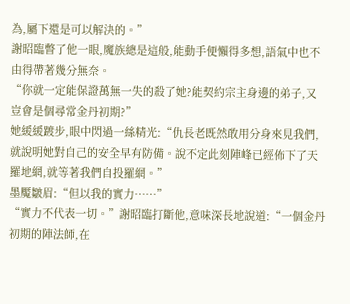為,屬下還是可以解決的。”
謝昭臨瞥了他一眼,魔族總是這般,能動手便懶得多想,語氣中也不由得帶著幾分無奈。
“你就一定能保證萬無一失的殺了她?能契約宗主身邊的弟子,又豈會是個尋常金丹初期?”
她緩緩踱步,眼中閃過一絲精光:“仇長老既然敢用分身來見我們,就說明她對自己的安全早有防備。說不定此刻陣峰已經佈下了天羅地網,就等著我們自投羅網。”
墨魘皺眉:“但以我的實力……”
“實力不代表一切。”謝昭臨打斷他,意味深長地說道:“一個金丹初期的陣法師,在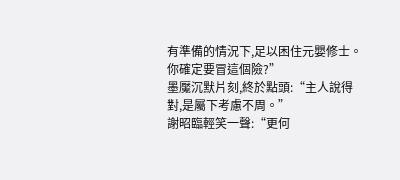有準備的情況下,足以困住元嬰修士。你確定要冒這個險?”
墨魘沉默片刻,終於點頭:“主人說得對,是屬下考慮不周。”
謝昭臨輕笑一聲:“更何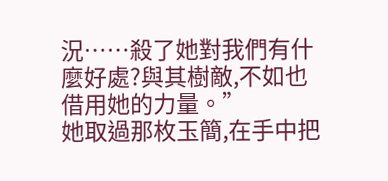況……殺了她對我們有什麼好處?與其樹敵,不如也借用她的力量。”
她取過那枚玉簡,在手中把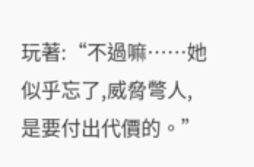玩著:“不過嘛……她似乎忘了,威脅彆人,是要付出代價的。”